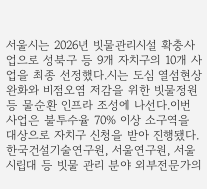서울시는 2026년 빗물관리시설 확충사업으로 성북구 등 9개 자치구의 10개 사업을 최종 선정했다.시는 도심 열섬현상 완화와 비점오염 저감을 위한 빗물정원 등 물순환 인프라 조성에 나선다.이번 사업은 불투수율 70% 이상 소구역을 대상으로 자치구 신청을 받아 진행됐다.한국건설기술연구원, 서울연구원, 서울시립대 등 빗물 관리 분야 외부전문가의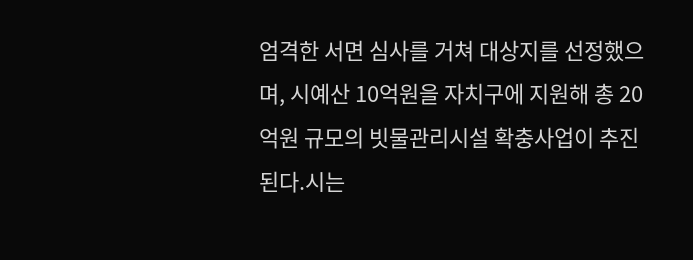엄격한 서면 심사를 거쳐 대상지를 선정했으며, 시예산 10억원을 자치구에 지원해 총 20억원 규모의 빗물관리시설 확충사업이 추진된다.시는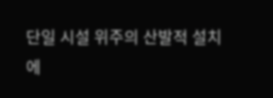단일 시설 위주의 산발적 설치에